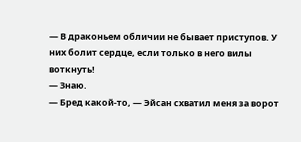— В драконьем обличии не бывает приступов. У них болит сердце, если только в него вилы воткнуть!
— Знаю.
— Бред какой-то, — Эйсан схватил меня за ворот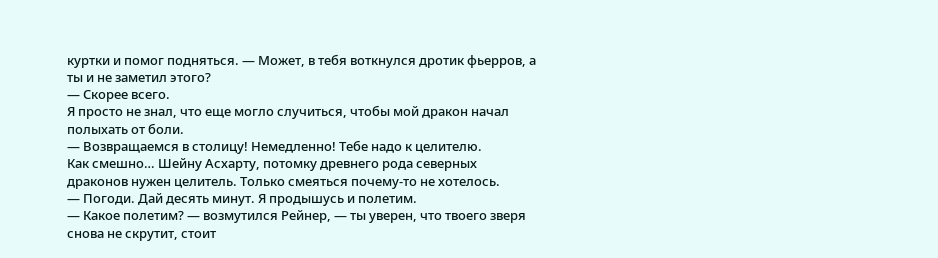куртки и помог подняться. — Может, в тебя воткнулся дротик фьерров, а ты и не заметил этого?
— Скорее всего.
Я просто не знал, что еще могло случиться, чтобы мой дракон начал полыхать от боли.
— Возвращаемся в столицу! Немедленно! Тебе надо к целителю.
Как смешно… Шейну Асхарту, потомку древнего рода северных драконов нужен целитель. Только смеяться почему-то не хотелось.
— Погоди. Дай десять минут. Я продышусь и полетим.
— Какое полетим? — возмутился Рейнер, — ты уверен, что твоего зверя снова не скрутит, стоит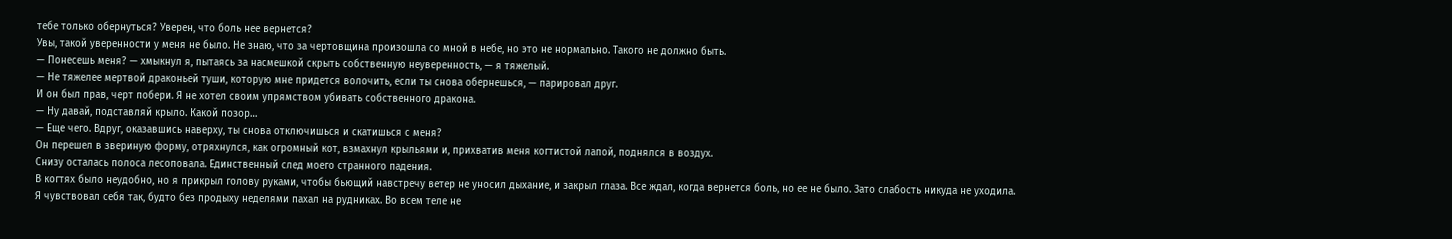тебе только обернуться? Уверен, что боль нее вернется?
Увы, такой уверенности у меня не было. Не знаю, что за чертовщина произошла со мной в небе, но это не нормально. Такого не должно быть.
— Понесешь меня? — хмыкнул я, пытаясь за насмешкой скрыть собственную неуверенность, — я тяжелый.
— Не тяжелее мертвой драконьей туши, которую мне придется волочить, если ты снова обернешься, — парировал друг.
И он был прав, черт побери. Я не хотел своим упрямством убивать собственного дракона.
— Ну давай, подставляй крыло. Какой позор…
— Еще чего. Вдруг, оказавшись наверху, ты снова отключишься и скатишься с меня?
Он перешел в звериную форму, отряхнулся, как огромный кот, взмахнул крыльями и, прихватив меня когтистой лапой, поднялся в воздух.
Снизу осталась полоса лесоповала. Единственный след моего странного падения.
В когтях было неудобно, но я прикрыл голову руками, чтобы бьющий навстречу ветер не уносил дыхание, и закрыл глаза. Все ждал, когда вернется боль, но ее не было. Зато слабость никуда не уходила.
Я чувствовал себя так, будто без продыху неделями пахал на рудниках. Во всем теле не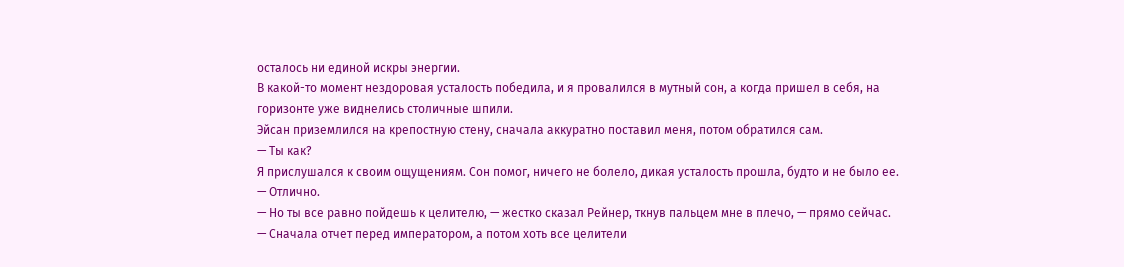осталось ни единой искры энергии.
В какой-то момент нездоровая усталость победила, и я провалился в мутный сон, а когда пришел в себя, на горизонте уже виднелись столичные шпили.
Эйсан приземлился на крепостную стену, сначала аккуратно поставил меня, потом обратился сам.
— Ты как?
Я прислушался к своим ощущениям. Сон помог, ничего не болело, дикая усталость прошла, будто и не было ее.
— Отлично.
— Но ты все равно пойдешь к целителю, — жестко сказал Рейнер, ткнув пальцем мне в плечо, — прямо сейчас.
— Сначала отчет перед императором, а потом хоть все целители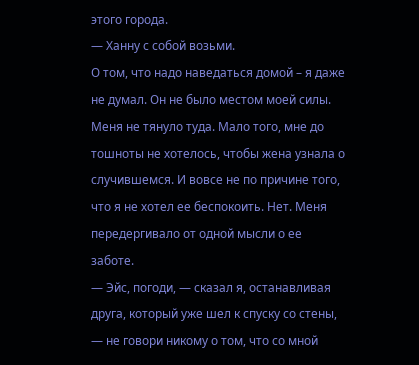этого города.
— Ханну с собой возьми.
О том, что надо наведаться домой – я даже не думал. Он не было местом моей силы. Меня не тянуло туда. Мало того, мне до тошноты не хотелось, чтобы жена узнала о случившемся. И вовсе не по причине того, что я не хотел ее беспокоить. Нет. Меня передергивало от одной мысли о ее заботе.
— Эйс, погоди, — сказал я, останавливая друга, который уже шел к спуску со стены, — не говори никому о том, что со мной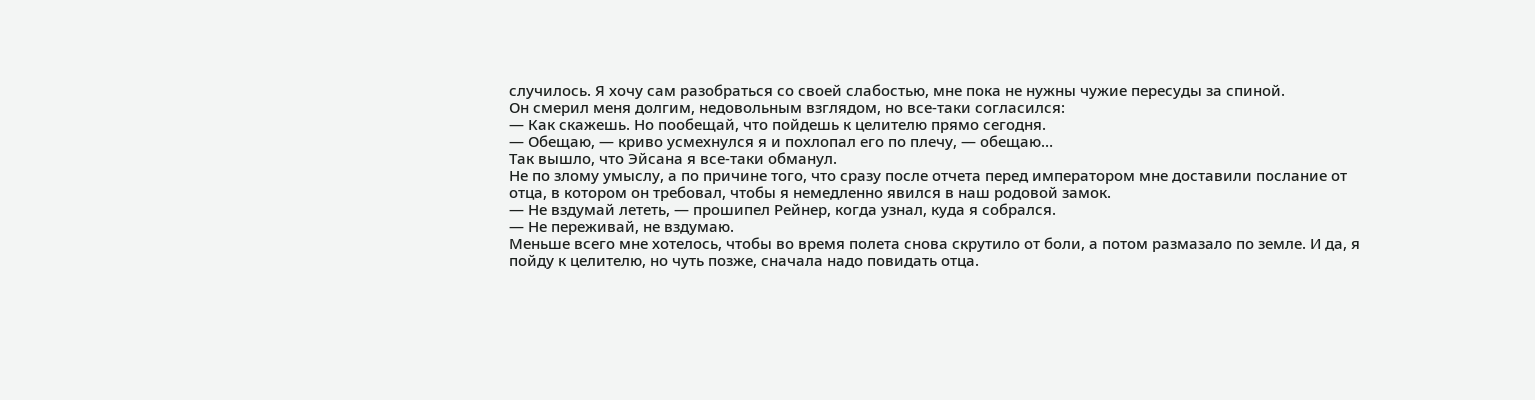случилось. Я хочу сам разобраться со своей слабостью, мне пока не нужны чужие пересуды за спиной.
Он смерил меня долгим, недовольным взглядом, но все-таки согласился:
— Как скажешь. Но пообещай, что пойдешь к целителю прямо сегодня.
— Обещаю, — криво усмехнулся я и похлопал его по плечу, — обещаю…
Так вышло, что Эйсана я все-таки обманул.
Не по злому умыслу, а по причине того, что сразу после отчета перед императором мне доставили послание от отца, в котором он требовал, чтобы я немедленно явился в наш родовой замок.
— Не вздумай лететь, — прошипел Рейнер, когда узнал, куда я собрался.
— Не переживай, не вздумаю.
Меньше всего мне хотелось, чтобы во время полета снова скрутило от боли, а потом размазало по земле. И да, я пойду к целителю, но чуть позже, сначала надо повидать отца.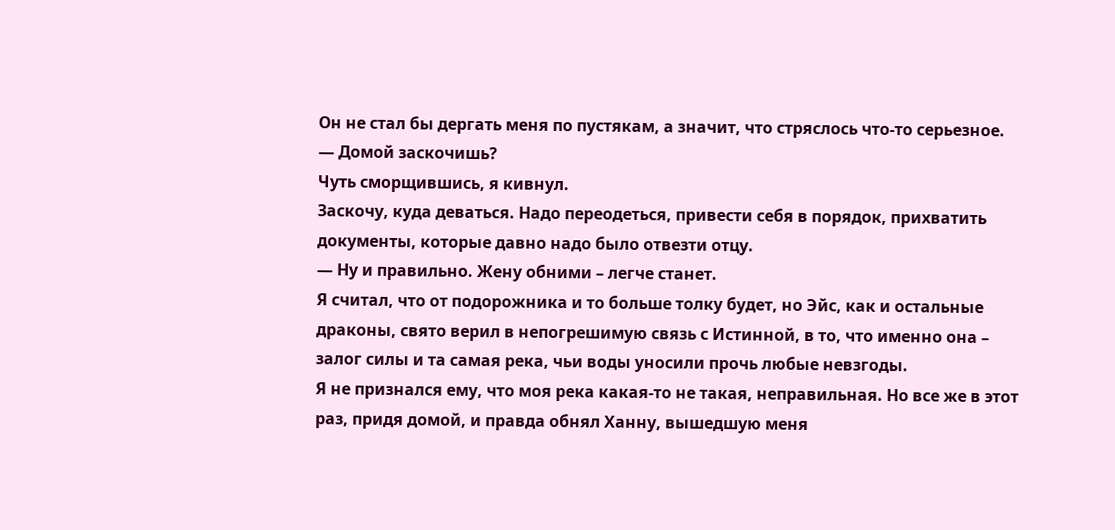Он не стал бы дергать меня по пустякам, а значит, что стряслось что-то серьезное.
— Домой заскочишь?
Чуть сморщившись, я кивнул.
Заскочу, куда деваться. Надо переодеться, привести себя в порядок, прихватить документы, которые давно надо было отвезти отцу.
— Ну и правильно. Жену обними – легче станет.
Я считал, что от подорожника и то больше толку будет, но Эйс, как и остальные драконы, свято верил в непогрешимую связь с Истинной, в то, что именно она – залог силы и та самая река, чьи воды уносили прочь любые невзгоды.
Я не признался ему, что моя река какая-то не такая, неправильная. Но все же в этот раз, придя домой, и правда обнял Ханну, вышедшую меня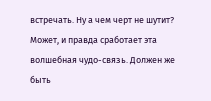встречать. Ну а чем черт не шутит? Может, и правда сработает эта волшебная чудо-связь. Должен же быть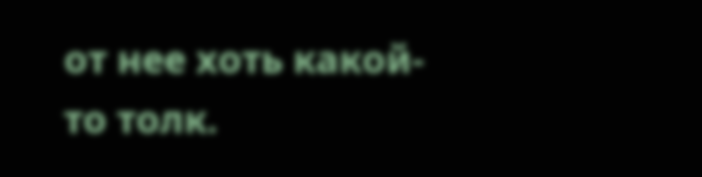от нее хоть какой-то толк.